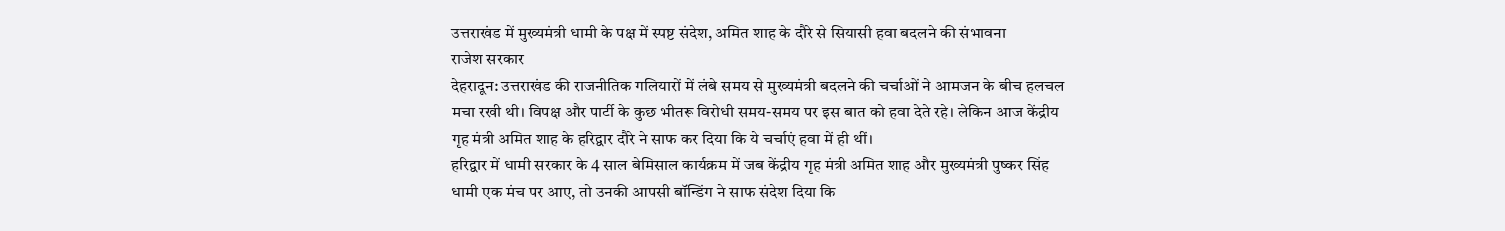उत्तराखंड में मुख्यमंत्री धामी के पक्ष में स्पष्ट संदेश, अमित शाह के दौरे से सियासी हवा बदलने की संभावना
राजेश सरकार
देहरादून: उत्तराखंड की राजनीतिक गलियारों में लंबे समय से मुख्यमंत्री बदलने की चर्चाओं ने आमजन के बीच हलचल मचा रखी थी। विपक्ष और पार्टी के कुछ भीतरू विरोधी समय-समय पर इस बात को हवा देते रहे। लेकिन आज केंद्रीय गृह मंत्री अमित शाह के हरिद्वार दौरे ने साफ कर दिया कि ये चर्चाएं हवा में ही थीं।
हरिद्वार में धामी सरकार के 4 साल बेमिसाल कार्यक्रम में जब केंद्रीय गृह मंत्री अमित शाह और मुख्यमंत्री पुष्कर सिंह धामी एक मंच पर आए, तो उनकी आपसी बॉन्डिंग ने साफ संदेश दिया कि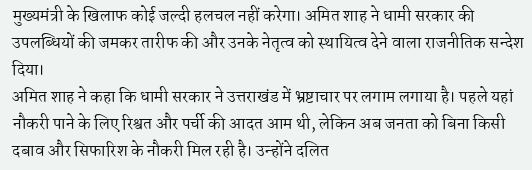मुख्यमंत्री के खिलाफ कोई जल्दी हलचल नहीं करेगा। अमित शाह ने धामी सरकार की उपलब्धियों की जमकर तारीफ की और उनके नेतृत्व को स्थायित्व देने वाला राजनीतिक सन्देश दिया।
अमित शाह ने कहा कि धामी सरकार ने उत्तराखंड में भ्रष्टाचार पर लगाम लगाया है। पहले यहां नौकरी पाने के लिए रिश्वत और पर्ची की आदत आम थी, लेकिन अब जनता को बिना किसी दबाव और सिफारिश के नौकरी मिल रही है। उन्होंने दलित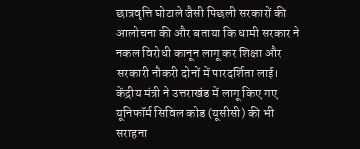छात्रवृत्ति घोटाले जैसी पिछली सरकारों की आलोचना की और बताया कि धामी सरकार ने नकल विरोधी कानून लागू कर शिक्षा और सरकारी नौकरी दोनों में पारदर्शिता लाई।
केंद्रीय मंत्री ने उत्तराखंड में लागू किए गए यूनिफॉर्म सिविल कोड (यूसीसी) की भी सराहना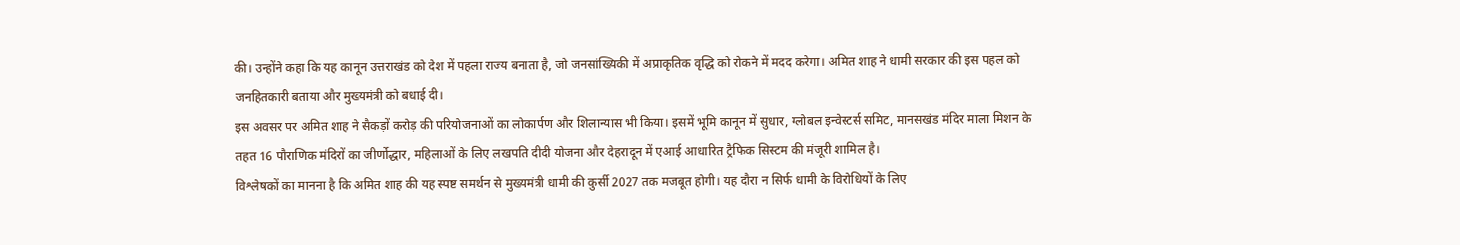की। उन्होंने कहा कि यह कानून उत्तराखंड को देश में पहला राज्य बनाता है, जो जनसांख्यिकी में अप्राकृतिक वृद्धि को रोकने में मदद करेगा। अमित शाह ने धामी सरकार की इस पहल को जनहितकारी बताया और मुख्यमंत्री को बधाई दी।
इस अवसर पर अमित शाह ने सैकड़ों करोड़ की परियोजनाओं का लोकार्पण और शिलान्यास भी किया। इसमें भूमि कानून में सुधार, ग्लोबल इन्वेस्टर्स समिट, मानसखंड मंदिर माला मिशन के तहत 16 पौराणिक मंदिरों का जीर्णोद्धार, महिलाओं के लिए लखपति दीदी योजना और देहरादून में एआई आधारित ट्रैफिक सिस्टम की मंजूरी शामिल है।
विश्लेषकों का मानना है कि अमित शाह की यह स्पष्ट समर्थन से मुख्यमंत्री धामी की कुर्सी 2027 तक मजबूत होगी। यह दौरा न सिर्फ धामी के विरोधियों के लिए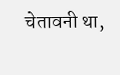चेतावनी था,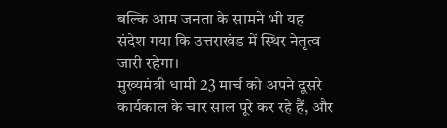बल्कि आम जनता के सामने भी यह संदेश गया कि उत्तराखंड में स्थिर नेतृत्व जारी रहेगा।
मुख्यमंत्री धामी 23 मार्च को अपने दूसरे कार्यकाल के चार साल पूरे कर रहे हैं, और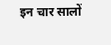इन चार सालों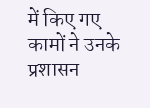में किए गए कामों ने उनके प्रशासन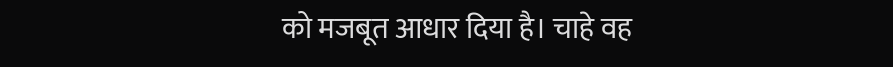को मजबूत आधार दिया है। चाहे वह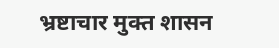भ्रष्टाचार मुक्त शासन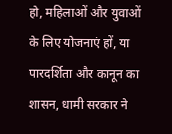हो, महिलाओं और युवाओं के लिए योजनाएं हों, या पारदर्शिता और कानून का शासन, धामी सरकार ने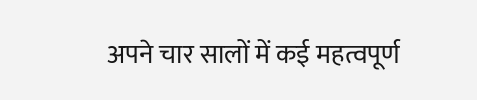अपने चार सालों में कई महत्वपूर्ण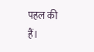पहल की हैं।